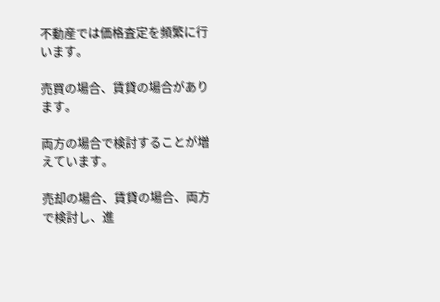不動産では価格査定を頻繁に行います。

売買の場合、賃貸の場合があります。

両方の場合で検討することが増えています。

売却の場合、賃貸の場合、両方で検討し、進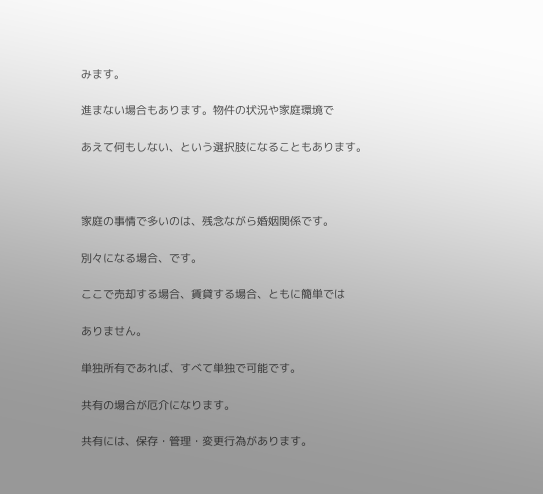みます。

進まない場合もあります。物件の状況や家庭環境で

あえて何もしない、という選択肢になることもあります。



家庭の事情で多いのは、残念ながら婚姻関係です。

別々になる場合、です。

ここで売却する場合、賃貸する場合、ともに簡単では

ありません。

単独所有であれば、すべて単独で可能です。

共有の場合が厄介になります。

共有には、保存・管理・変更行為があります。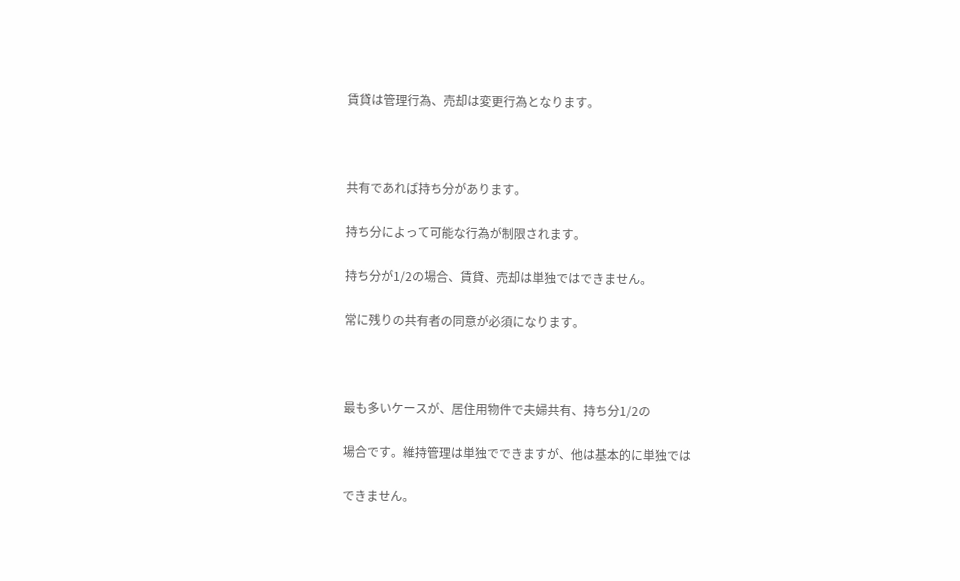賃貸は管理行為、売却は変更行為となります。



共有であれば持ち分があります。

持ち分によって可能な行為が制限されます。

持ち分が1/2の場合、賃貸、売却は単独ではできません。

常に残りの共有者の同意が必須になります。



最も多いケースが、居住用物件で夫婦共有、持ち分1/2の

場合です。維持管理は単独でできますが、他は基本的に単独では

できません。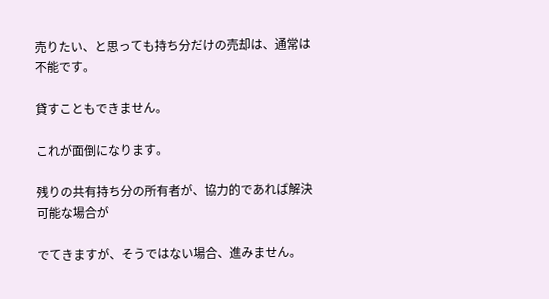売りたい、と思っても持ち分だけの売却は、通常は不能です。

貸すこともできません。

これが面倒になります。

残りの共有持ち分の所有者が、協力的であれば解決可能な場合が

でてきますが、そうではない場合、進みません。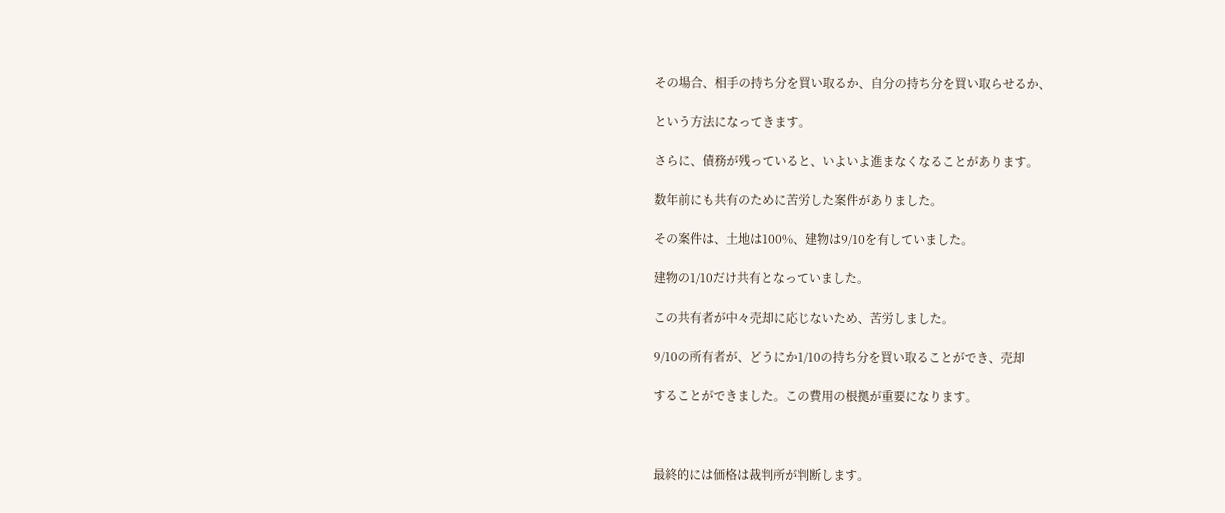その場合、相手の持ち分を買い取るか、自分の持ち分を買い取らせるか、

という方法になってきます。

さらに、債務が残っていると、いよいよ進まなくなることがあります。

数年前にも共有のために苦労した案件がありました。

その案件は、土地は100%、建物は9/10を有していました。

建物の1/10だけ共有となっていました。

この共有者が中々売却に応じないため、苦労しました。

9/10の所有者が、どうにか1/10の持ち分を買い取ることができ、売却

することができました。この費用の根拠が重要になります。



最終的には価格は裁判所が判断します。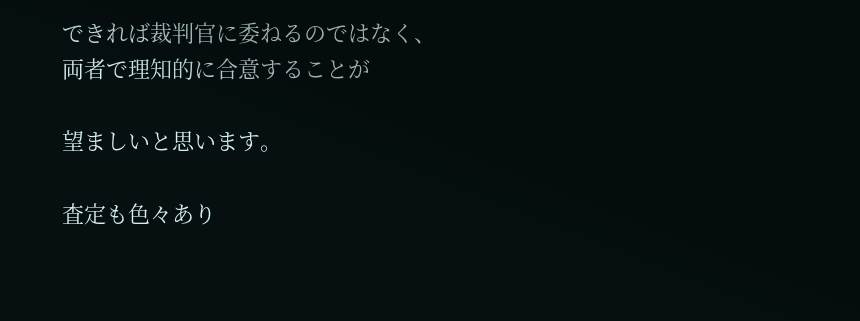できれば裁判官に委ねるのではなく、両者で理知的に合意することが

望ましいと思います。

査定も色々あり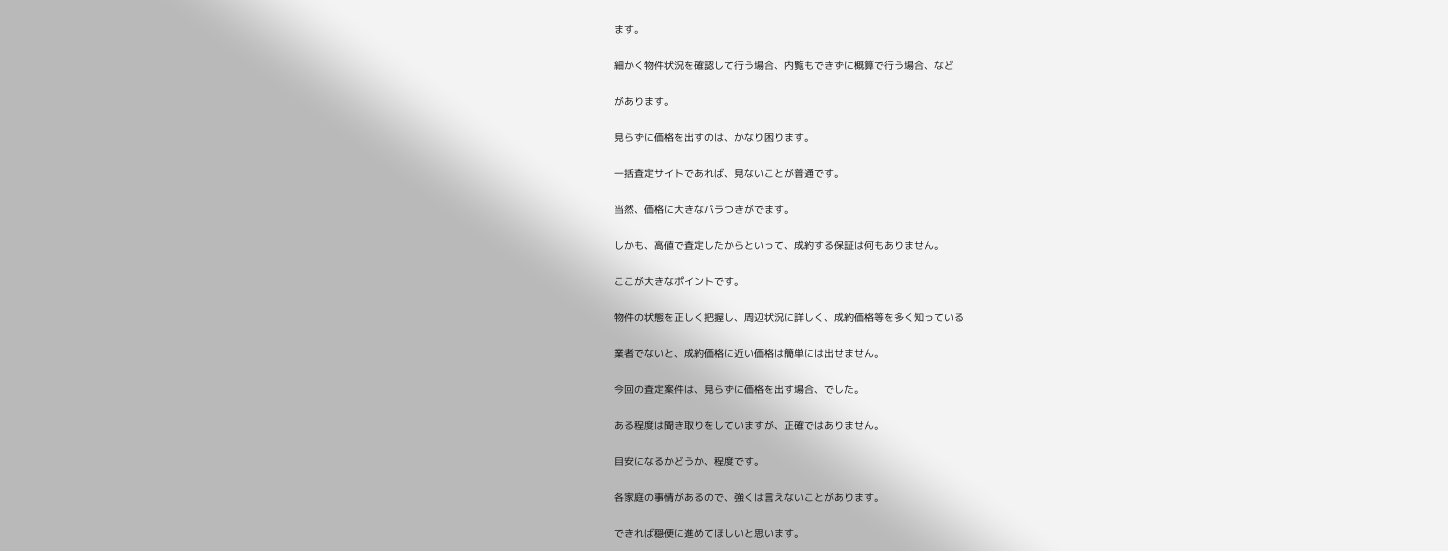ます。

細かく物件状況を確認して行う場合、内覧もできずに概算で行う場合、など

があります。

見らずに価格を出すのは、かなり困ります。

一括査定サイトであれば、見ないことが普通です。

当然、価格に大きなバラつきがでます。

しかも、高値で査定したからといって、成約する保証は何もありません。

ここが大きなポイントです。

物件の状態を正しく把握し、周辺状況に詳しく、成約価格等を多く知っている

業者でないと、成約価格に近い価格は簡単には出せません。

今回の査定案件は、見らずに価格を出す場合、でした。

ある程度は聞き取りをしていますが、正確ではありません。

目安になるかどうか、程度です。

各家庭の事情があるので、強くは言えないことがあります。

できれば穏便に進めてほしいと思います。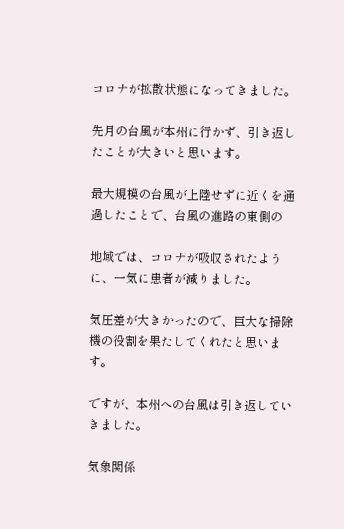コロナが拡散状態になってきました。

先月の台風が本州に行かず、引き返したことが大きいと思います。

最大規模の台風が上陸せずに近くを通過したことで、台風の進路の東側の

地域では、コロナが吸収されたように、一気に患者が減りました。

気圧差が大きかったので、巨大な掃除機の役割を果たしてくれたと思います。

ですが、本州への台風は引き返していきました。

気象関係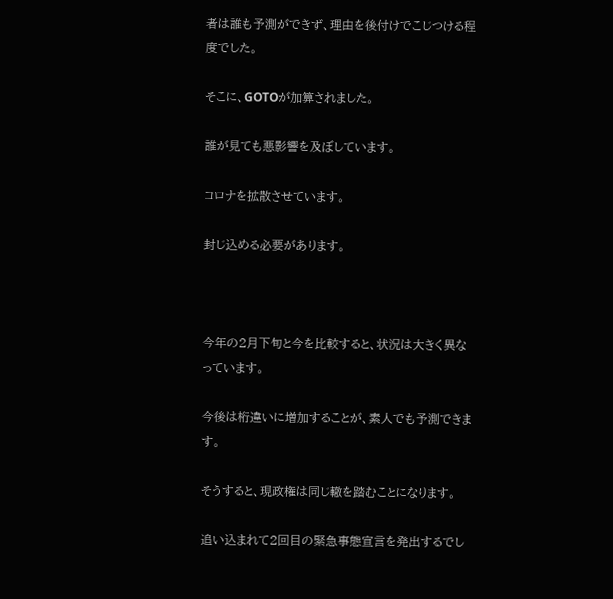者は誰も予測ができず、理由を後付けでこじつける程度でした。

そこに、GOTOが加算されました。

誰が見ても悪影響を及ぼしています。

コロナを拡散させています。

封じ込める必要があります。



今年の2月下旬と今を比較すると、状況は大きく異なっています。

今後は桁違いに増加することが、素人でも予測できます。

そうすると、現政権は同じ轍を踏むことになります。

追い込まれて2回目の緊急事態宣言を発出するでし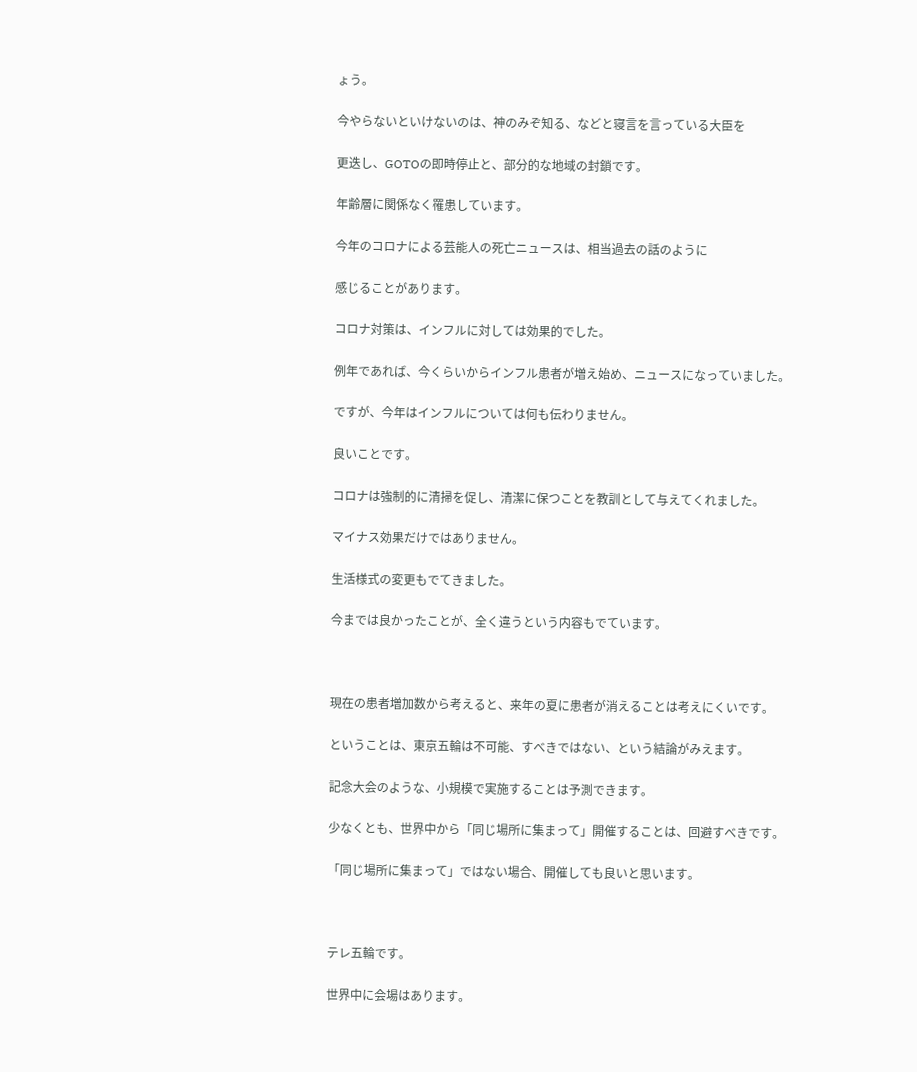ょう。

今やらないといけないのは、神のみぞ知る、などと寝言を言っている大臣を

更迭し、GOTOの即時停止と、部分的な地域の封鎖です。

年齢層に関係なく罹患しています。

今年のコロナによる芸能人の死亡ニュースは、相当過去の話のように

感じることがあります。

コロナ対策は、インフルに対しては効果的でした。

例年であれば、今くらいからインフル患者が増え始め、ニュースになっていました。

ですが、今年はインフルについては何も伝わりません。

良いことです。

コロナは強制的に清掃を促し、清潔に保つことを教訓として与えてくれました。

マイナス効果だけではありません。

生活様式の変更もでてきました。

今までは良かったことが、全く違うという内容もでています。



現在の患者増加数から考えると、来年の夏に患者が消えることは考えにくいです。

ということは、東京五輪は不可能、すべきではない、という結論がみえます。

記念大会のような、小規模で実施することは予測できます。

少なくとも、世界中から「同じ場所に集まって」開催することは、回避すべきです。

「同じ場所に集まって」ではない場合、開催しても良いと思います。



テレ五輪です。

世界中に会場はあります。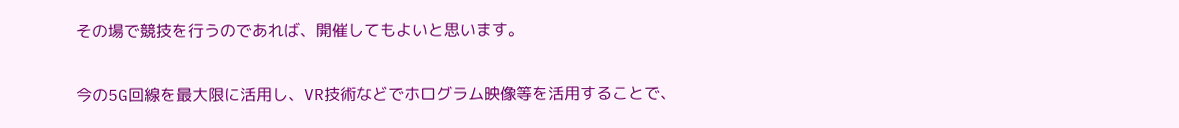その場で競技を行うのであれば、開催してもよいと思います。

今の5G回線を最大限に活用し、VR技術などでホログラム映像等を活用することで、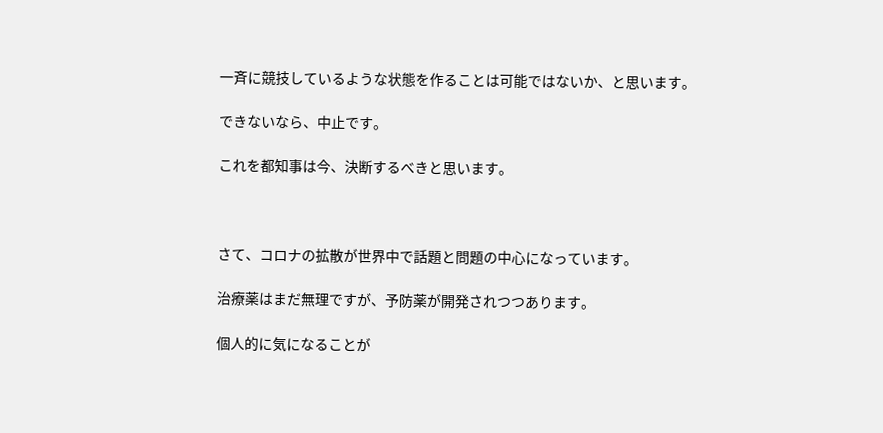一斉に競技しているような状態を作ることは可能ではないか、と思います。

できないなら、中止です。

これを都知事は今、決断するべきと思います。



さて、コロナの拡散が世界中で話題と問題の中心になっています。

治療薬はまだ無理ですが、予防薬が開発されつつあります。

個人的に気になることが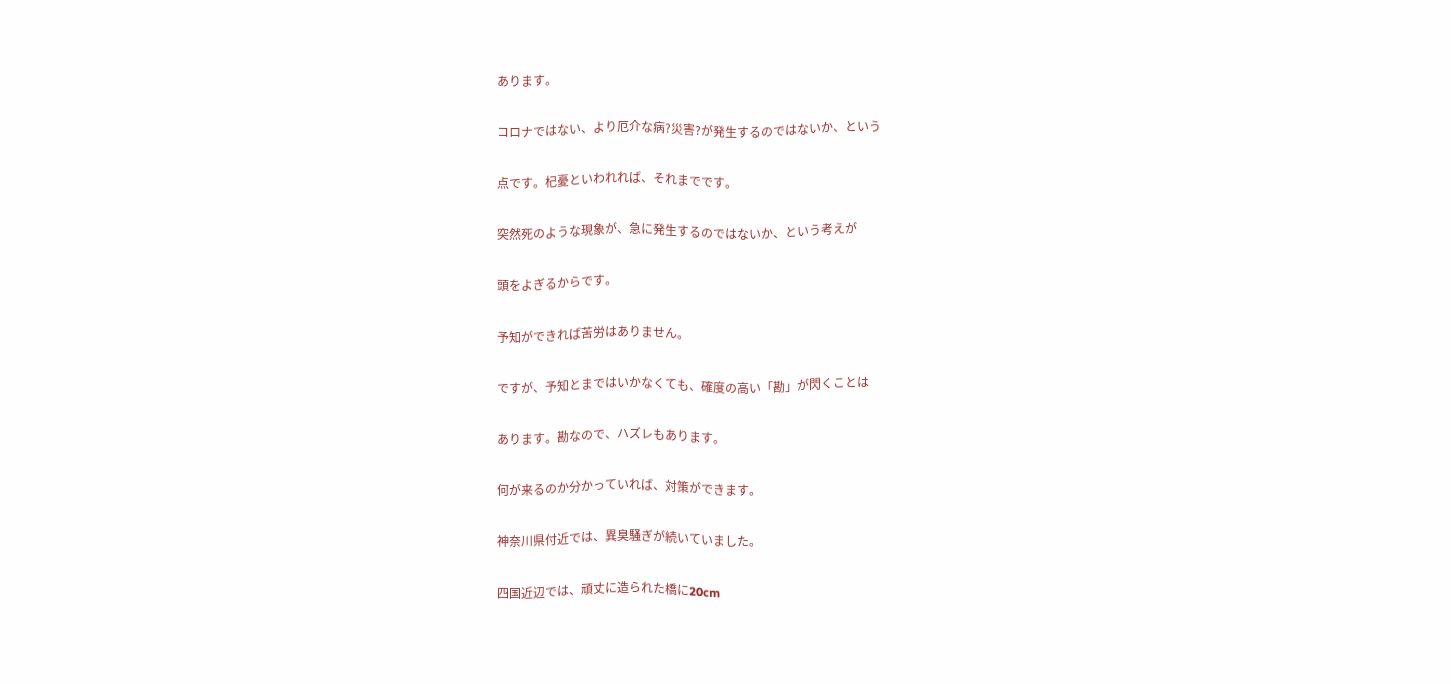あります。

コロナではない、より厄介な病?災害?が発生するのではないか、という

点です。杞憂といわれれば、それまでです。

突然死のような現象が、急に発生するのではないか、という考えが

頭をよぎるからです。

予知ができれば苦労はありません。

ですが、予知とまではいかなくても、確度の高い「勘」が閃くことは

あります。勘なので、ハズレもあります。

何が来るのか分かっていれば、対策ができます。

神奈川県付近では、異臭騒ぎが続いていました。

四国近辺では、頑丈に造られた橋に20cm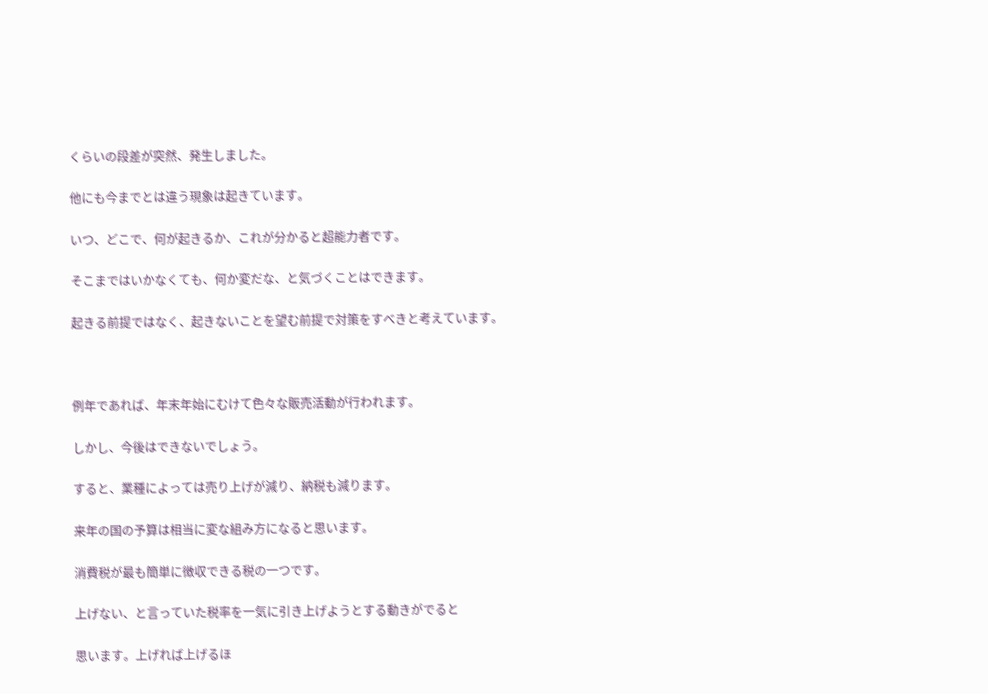くらいの段差が突然、発生しました。

他にも今までとは違う現象は起きています。

いつ、どこで、何が起きるか、これが分かると超能力者です。

そこまではいかなくても、何か変だな、と気づくことはできます。

起きる前提ではなく、起きないことを望む前提で対策をすべきと考えています。



例年であれば、年末年始にむけて色々な販売活動が行われます。

しかし、今後はできないでしょう。

すると、業種によっては売り上げが減り、納税も減ります。

来年の国の予算は相当に変な組み方になると思います。

消費税が最も簡単に徴収できる税の一つです。

上げない、と言っていた税率を一気に引き上げようとする動きがでると

思います。上げれば上げるほ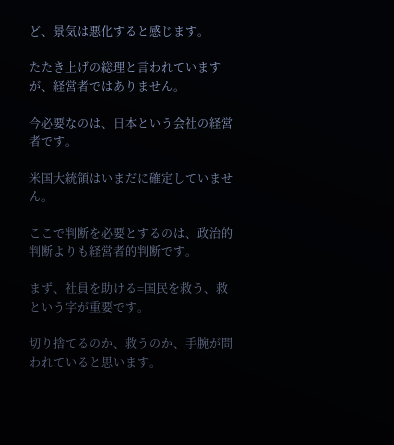ど、景気は悪化すると感じます。

たたき上げの総理と言われていますが、経営者ではありません。

今必要なのは、日本という会社の経営者です。

米国大統領はいまだに確定していません。

ここで判断を必要とするのは、政治的判断よりも経営者的判断です。

まず、社員を助ける=国民を救う、救という字が重要です。

切り捨てるのか、救うのか、手腕が問われていると思います。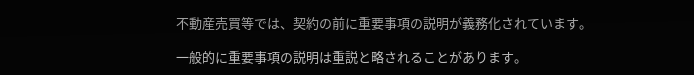不動産売買等では、契約の前に重要事項の説明が義務化されています。

一般的に重要事項の説明は重説と略されることがあります。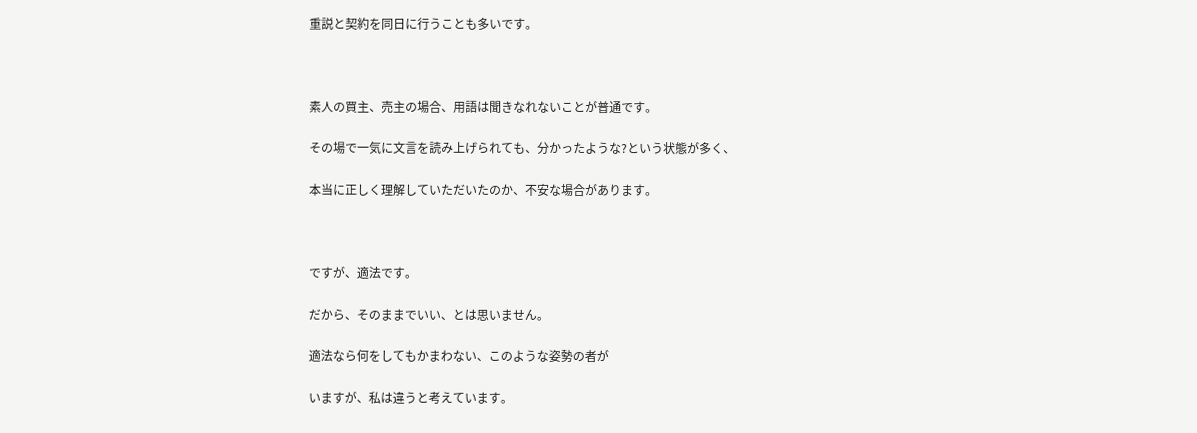重説と契約を同日に行うことも多いです。



素人の買主、売主の場合、用語は聞きなれないことが普通です。

その場で一気に文言を読み上げられても、分かったような?という状態が多く、

本当に正しく理解していただいたのか、不安な場合があります。



ですが、適法です。

だから、そのままでいい、とは思いません。

適法なら何をしてもかまわない、このような姿勢の者が

いますが、私は違うと考えています。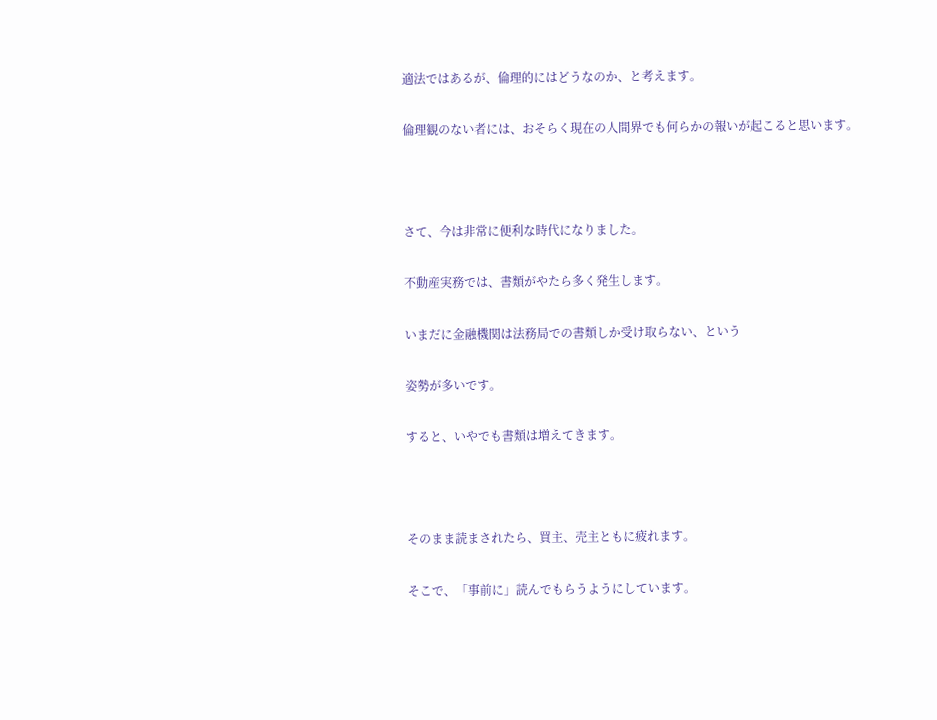適法ではあるが、倫理的にはどうなのか、と考えます。

倫理観のない者には、おそらく現在の人間界でも何らかの報いが起こると思います。



さて、今は非常に便利な時代になりました。

不動産実務では、書類がやたら多く発生します。

いまだに金融機関は法務局での書類しか受け取らない、という

姿勢が多いです。

すると、いやでも書類は増えてきます。



そのまま読まされたら、買主、売主ともに疲れます。

そこで、「事前に」読んでもらうようにしています。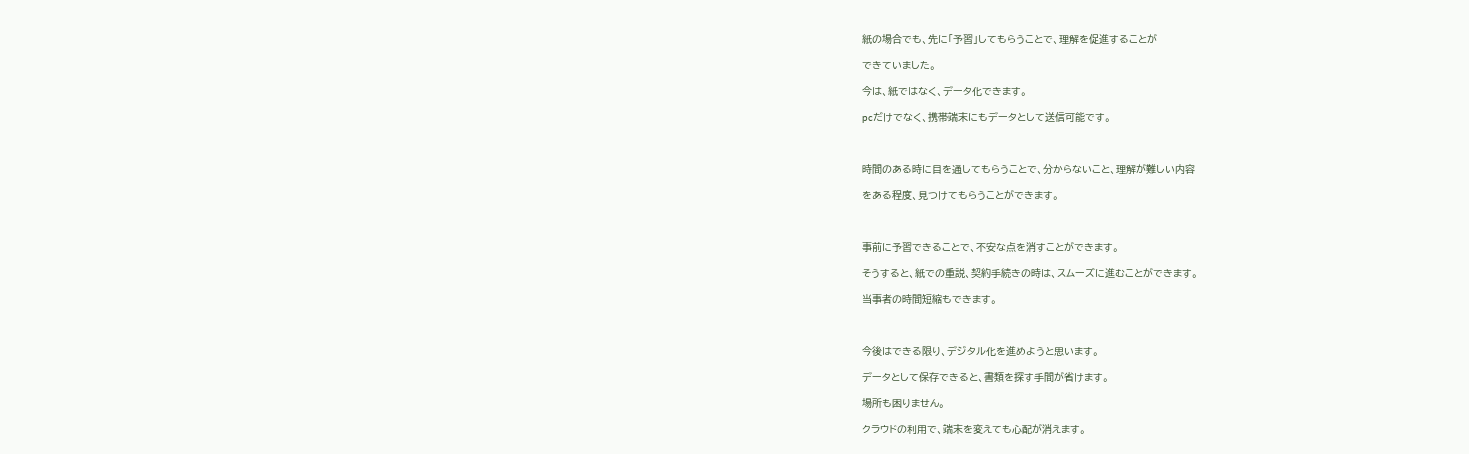紙の場合でも、先に「予習」してもらうことで、理解を促進することが

できていました。

今は、紙ではなく、データ化できます。

pcだけでなく、携帯端末にもデータとして送信可能です。



時間のある時に目を通してもらうことで、分からないこと、理解が難しい内容

をある程度、見つけてもらうことができます。



事前に予習できることで、不安な点を消すことができます。

そうすると、紙での重説、契約手続きの時は、スムーズに進むことができます。

当事者の時間短縮もできます。



今後はできる限り、デジタル化を進めようと思います。

データとして保存できると、書類を探す手間が省けます。

場所も困りません。

クラウドの利用で、端末を変えても心配が消えます。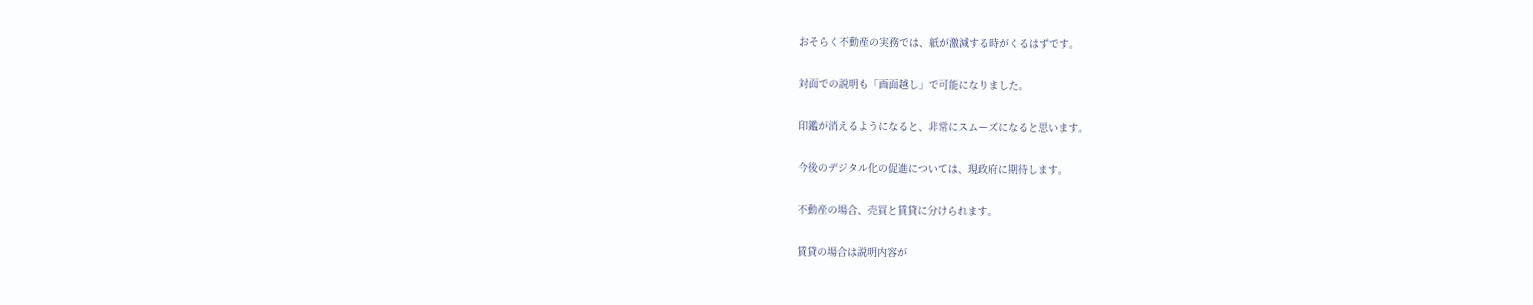おそらく不動産の実務では、紙が激減する時がくるはずです。

対面での説明も「画面越し」で可能になりました。

印鑑が消えるようになると、非常にスムーズになると思います。

今後のデジタル化の促進については、現政府に期待します。

不動産の場合、売買と賃貸に分けられます。

賃貸の場合は説明内容が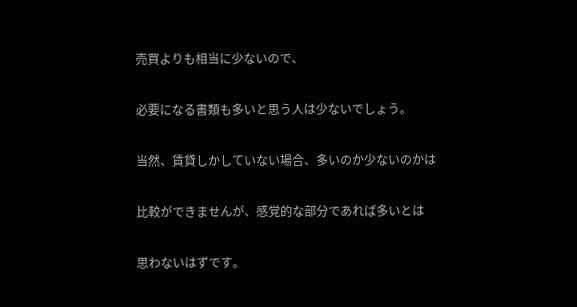売買よりも相当に少ないので、

必要になる書類も多いと思う人は少ないでしょう。

当然、賃貸しかしていない場合、多いのか少ないのかは

比較ができませんが、感覚的な部分であれば多いとは

思わないはずです。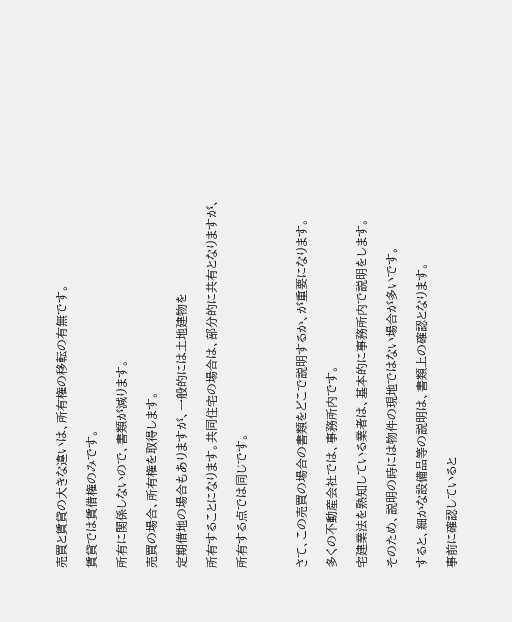売買と賃貸の大きな違いは、所有権の移転の有無です。

賃貸では賃借権のみです。

所有に関係しないので、書類が減ります。

売買の場合、所有権を取得します。

定期借地の場合もありますが、一般的には土地建物を

所有することになります。共同住宅の場合は、部分的に共有となりますが、

所有する点では同じです。



さて、この売買の場合の書類をどこで説明するか、が重要になります。

多くの不動産会社では、事務所内です。

宅建業法を熟知している業者は、基本的に事務所内で説明をします。

そのため、説明の時には物件の現地ではない場合が多いです。

すると、細かな設備品等の説明は、書類上の確認となります。

事前に確認していると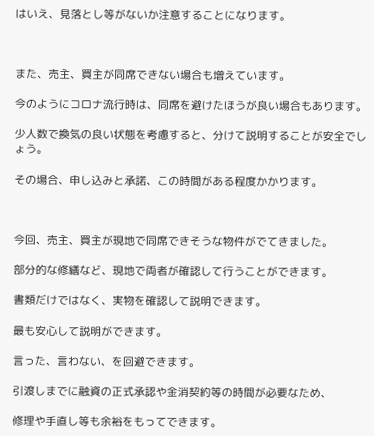はいえ、見落とし等がないか注意することになります。



また、売主、買主が同席できない場合も増えています。

今のようにコロナ流行時は、同席を避けたほうが良い場合もあります。

少人数で換気の良い状態を考慮すると、分けて説明することが安全でしょう。

その場合、申し込みと承諾、この時間がある程度かかります。



今回、売主、買主が現地で同席できそうな物件がでてきました。

部分的な修繕など、現地で両者が確認して行うことができます。

書類だけではなく、実物を確認して説明できます。

最も安心して説明ができます。

言った、言わない、を回避できます。

引渡しまでに融資の正式承認や金消契約等の時間が必要なため、

修理や手直し等も余裕をもってできます。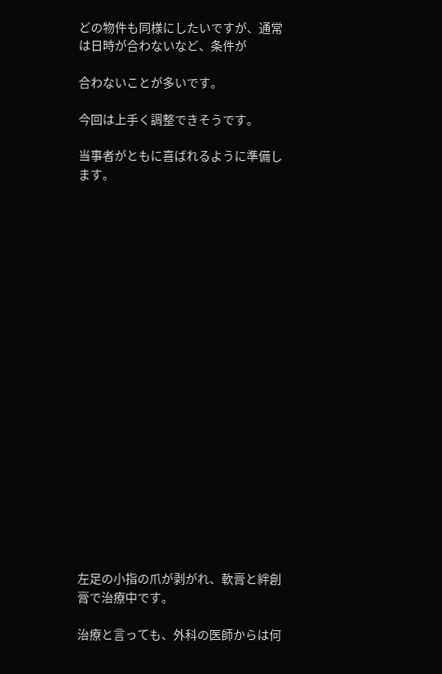どの物件も同様にしたいですが、通常は日時が合わないなど、条件が

合わないことが多いです。

今回は上手く調整できそうです。

当事者がともに喜ばれるように準備します。





















左足の小指の爪が剥がれ、軟膏と絆創膏で治療中です。

治療と言っても、外科の医師からは何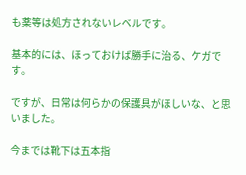も薬等は処方されないレベルです。

基本的には、ほっておけば勝手に治る、ケガです。

ですが、日常は何らかの保護具がほしいな、と思いました。

今までは靴下は五本指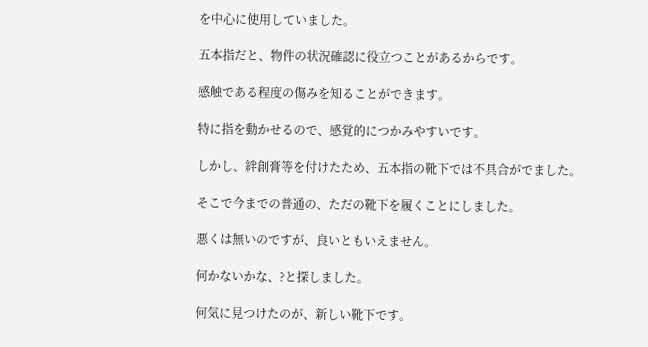を中心に使用していました。

五本指だと、物件の状況確認に役立つことがあるからです。

感触である程度の傷みを知ることができます。

特に指を動かせるので、感覚的につかみやすいです。

しかし、絆創膏等を付けたため、五本指の靴下では不具合がでました。

そこで今までの普通の、ただの靴下を履くことにしました。

悪くは無いのですが、良いともいえません。

何かないかな、?と探しました。

何気に見つけたのが、新しい靴下です。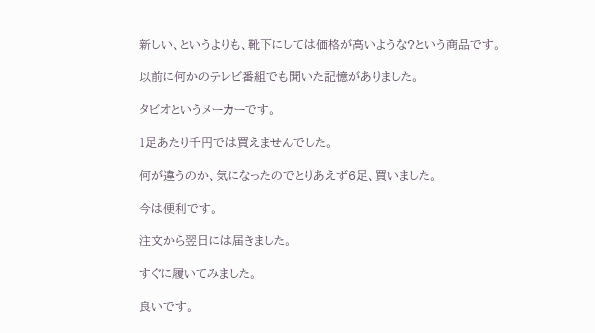新しい、というよりも、靴下にしては価格が高いような?という商品です。

以前に何かのテレビ番組でも聞いた記憶がありました。

タビオというメーカーです。

1足あたり千円では買えませんでした。

何が違うのか、気になったのでとりあえず6足、買いました。

今は便利です。

注文から翌日には届きました。

すぐに履いてみました。

良いです。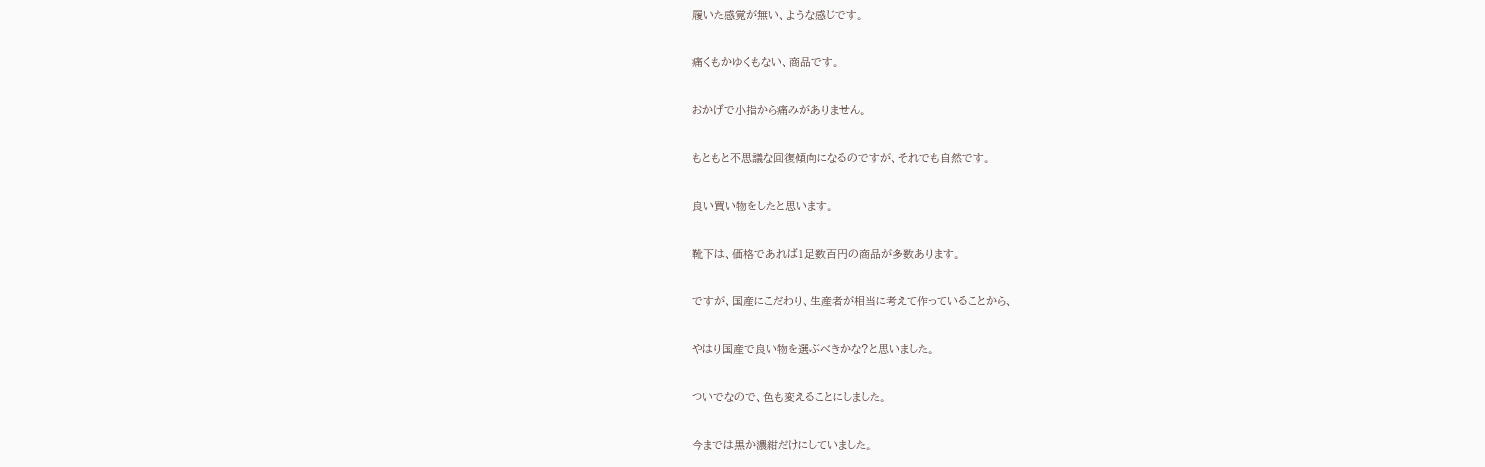履いた感覚が無い、ような感じです。

痛くもかゆくもない、商品です。

おかげで小指から痛みがありません。

もともと不思議な回復傾向になるのですが、それでも自然です。

良い買い物をしたと思います。

靴下は、価格であれば1足数百円の商品が多数あります。

ですが、国産にこだわり、生産者が相当に考えて作っていることから、

やはり国産で良い物を選ぶべきかな?と思いました。

ついでなので、色も変えることにしました。

今までは黒か濃紺だけにしていました。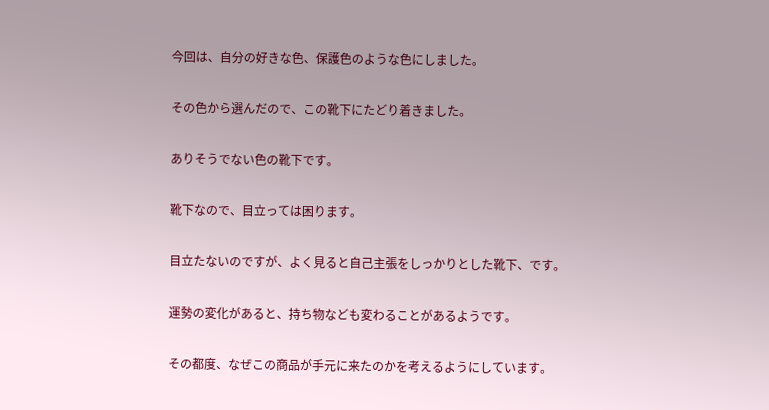今回は、自分の好きな色、保護色のような色にしました。

その色から選んだので、この靴下にたどり着きました。

ありそうでない色の靴下です。

靴下なので、目立っては困ります。

目立たないのですが、よく見ると自己主張をしっかりとした靴下、です。

運勢の変化があると、持ち物なども変わることがあるようです。

その都度、なぜこの商品が手元に来たのかを考えるようにしています。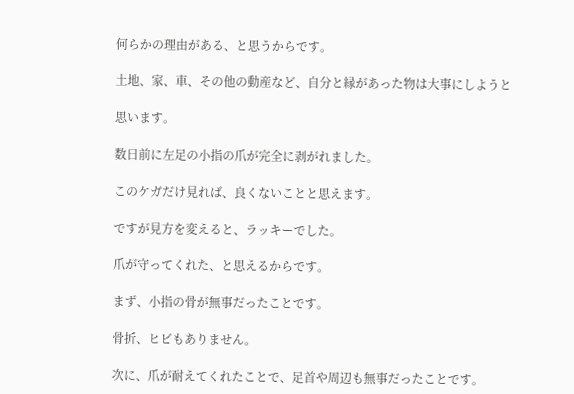何らかの理由がある、と思うからです。

土地、家、車、その他の動産など、自分と縁があった物は大事にしようと

思います。

数日前に左足の小指の爪が完全に剥がれました。

このケガだけ見れば、良くないことと思えます。

ですが見方を変えると、ラッキーでした。

爪が守ってくれた、と思えるからです。

まず、小指の骨が無事だったことです。

骨折、ヒビもありません。

次に、爪が耐えてくれたことで、足首や周辺も無事だったことです。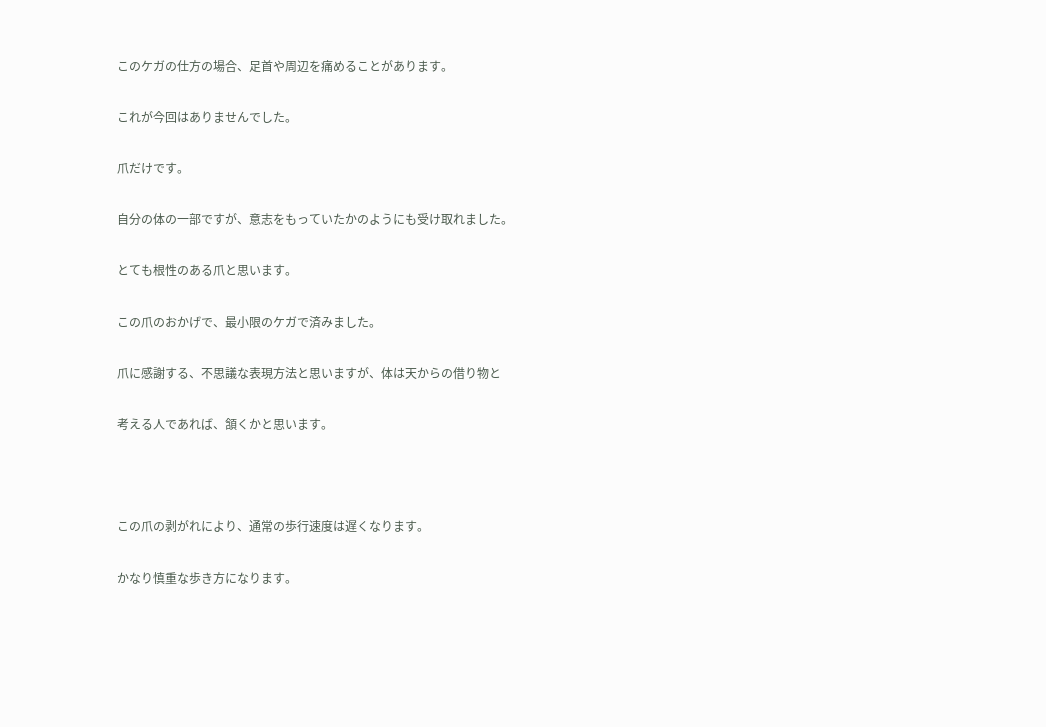このケガの仕方の場合、足首や周辺を痛めることがあります。

これが今回はありませんでした。

爪だけです。

自分の体の一部ですが、意志をもっていたかのようにも受け取れました。

とても根性のある爪と思います。

この爪のおかげで、最小限のケガで済みました。

爪に感謝する、不思議な表現方法と思いますが、体は天からの借り物と

考える人であれば、頷くかと思います。



この爪の剥がれにより、通常の歩行速度は遅くなります。

かなり慎重な歩き方になります。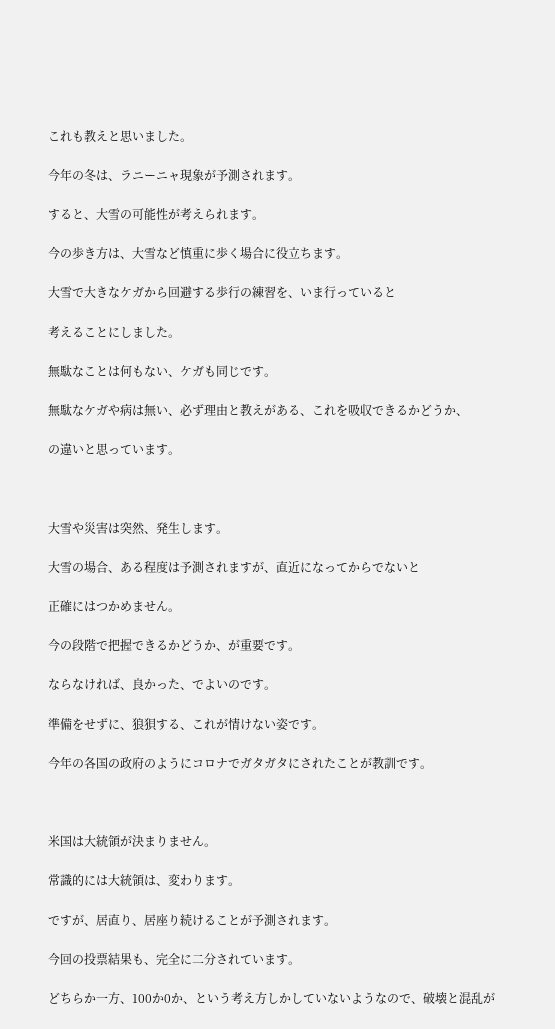これも教えと思いました。

今年の冬は、ラニーニャ現象が予測されます。

すると、大雪の可能性が考えられます。

今の歩き方は、大雪など慎重に歩く場合に役立ちます。

大雪で大きなケガから回避する歩行の練習を、いま行っていると

考えることにしました。

無駄なことは何もない、ケガも同じです。

無駄なケガや病は無い、必ず理由と教えがある、これを吸収できるかどうか、

の違いと思っています。



大雪や災害は突然、発生します。

大雪の場合、ある程度は予測されますが、直近になってからでないと

正確にはつかめません。

今の段階で把握できるかどうか、が重要です。

ならなければ、良かった、でよいのです。

準備をせずに、狼狽する、これが情けない姿です。

今年の各国の政府のようにコロナでガタガタにされたことが教訓です。



米国は大統領が決まりません。

常識的には大統領は、変わります。

ですが、居直り、居座り続けることが予測されます。

今回の投票結果も、完全に二分されています。

どちらか一方、100か0か、という考え方しかしていないようなので、破壊と混乱が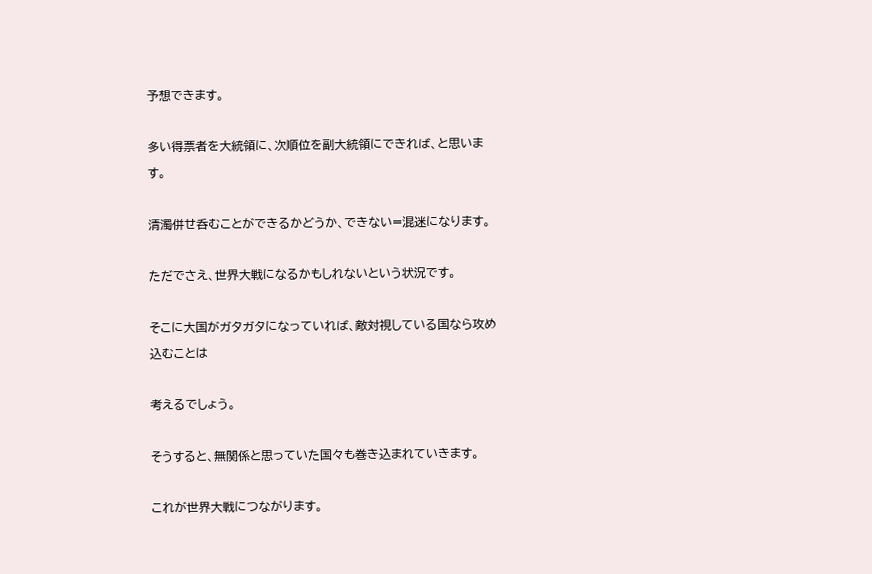予想できます。

多い得票者を大統領に、次順位を副大統領にできれば、と思います。

清濁併せ呑むことができるかどうか、できない=混迷になります。

ただでさえ、世界大戦になるかもしれないという状況です。

そこに大国がガタガタになっていれば、敵対視している国なら攻め込むことは

考えるでしょう。

そうすると、無関係と思っていた国々も巻き込まれていきます。

これが世界大戦につながります。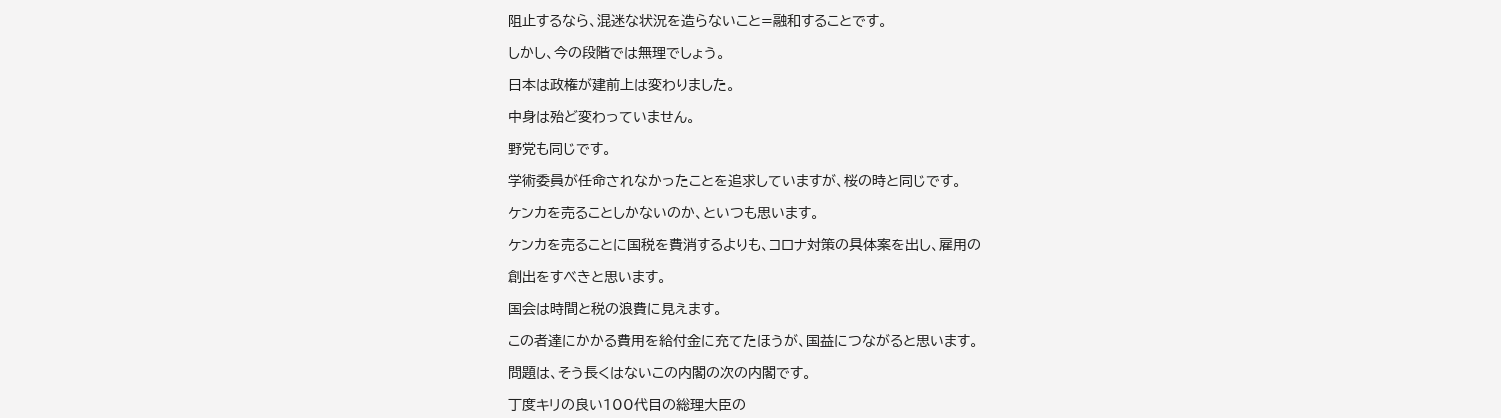阻止するなら、混迷な状況を造らないこと=融和することです。

しかし、今の段階では無理でしょう。

日本は政権が建前上は変わりました。

中身は殆ど変わっていません。

野党も同じです。

学術委員が任命されなかったことを追求していますが、桜の時と同じです。

ケンカを売ることしかないのか、といつも思います。

ケンカを売ることに国税を費消するよりも、コロナ対策の具体案を出し、雇用の

創出をすべきと思います。

国会は時間と税の浪費に見えます。

この者達にかかる費用を給付金に充てたほうが、国益につながると思います。

問題は、そう長くはないこの内閣の次の内閣です。

丁度キリの良い100代目の総理大臣の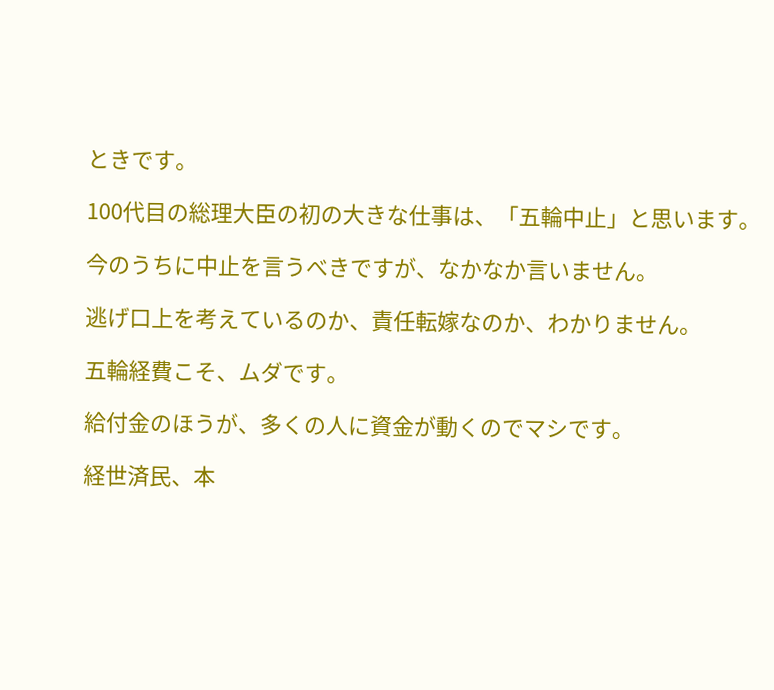ときです。

100代目の総理大臣の初の大きな仕事は、「五輪中止」と思います。

今のうちに中止を言うべきですが、なかなか言いません。

逃げ口上を考えているのか、責任転嫁なのか、わかりません。

五輪経費こそ、ムダです。

給付金のほうが、多くの人に資金が動くのでマシです。

経世済民、本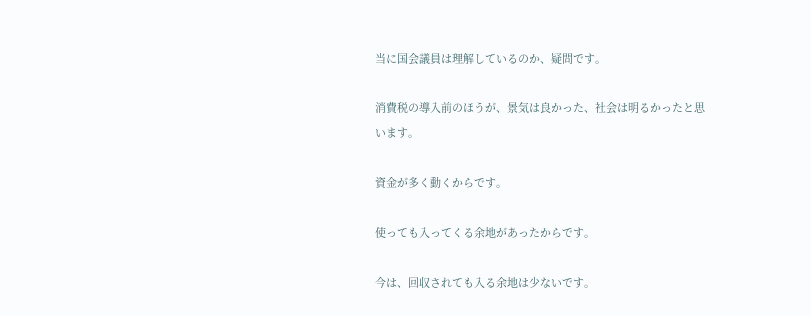当に国会議員は理解しているのか、疑問です。

消費税の導入前のほうが、景気は良かった、社会は明るかったと思います。

資金が多く動くからです。

使っても入ってくる余地があったからです。

今は、回収されても入る余地は少ないです。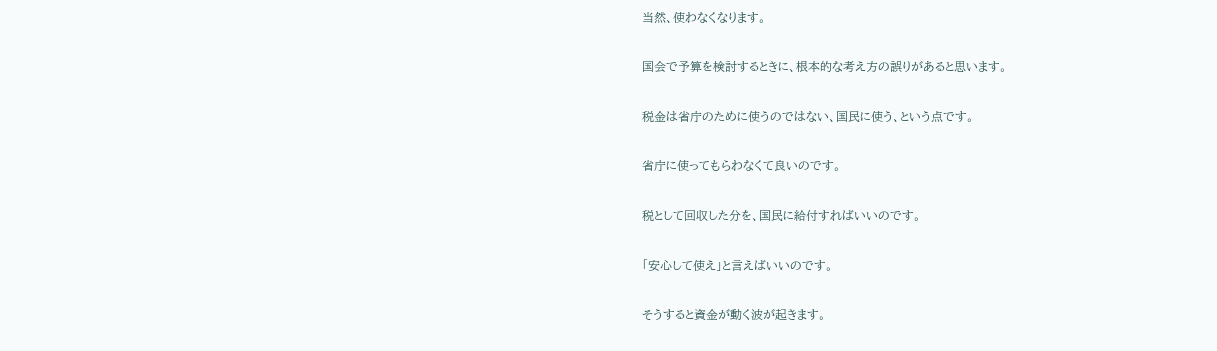当然、使わなくなります。

国会で予算を検討するときに、根本的な考え方の誤りがあると思います。

税金は省庁のために使うのではない、国民に使う、という点です。

省庁に使ってもらわなくて良いのです。

税として回収した分を、国民に給付すればいいのです。

「安心して使え」と言えばいいのです。

そうすると資金が動く波が起きます。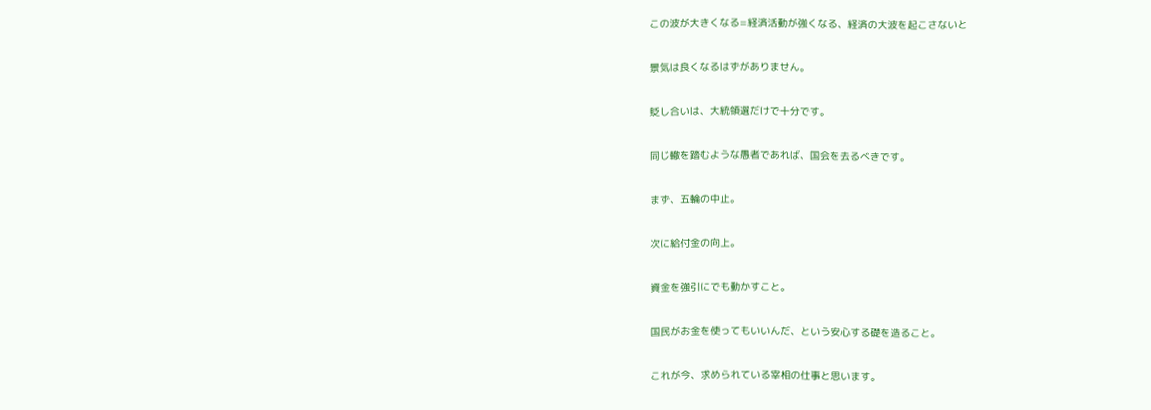この波が大きくなる=経済活動が強くなる、経済の大波を起こさないと

景気は良くなるはずがありません。

貶し合いは、大統領選だけで十分です。

同じ轍を踏むような愚者であれば、国会を去るべきです。

まず、五輪の中止。

次に給付金の向上。

資金を強引にでも動かすこと。

国民がお金を使ってもいいんだ、という安心する礎を造ること。

これが今、求められている宰相の仕事と思います。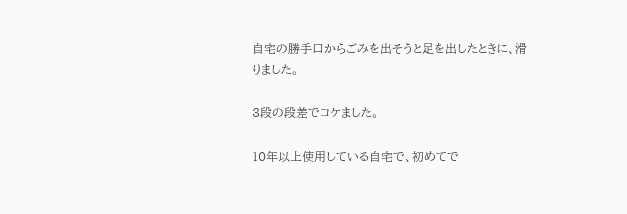自宅の勝手口からごみを出そうと足を出したときに、滑りました。

3段の段差でコケました。

10年以上使用している自宅で、初めてで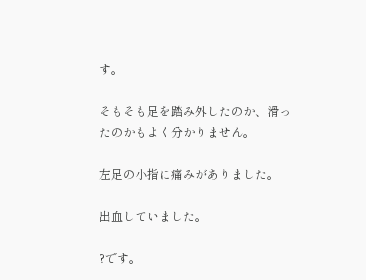す。

そもそも足を踏み外したのか、滑ったのかもよく分かりません。

左足の小指に痛みがありました。

出血していました。

?です。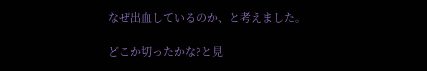なぜ出血しているのか、と考えました。

どこか切ったかな?と見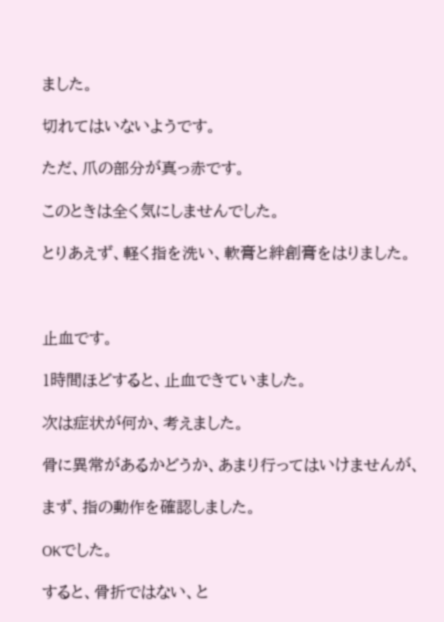ました。

切れてはいないようです。

ただ、爪の部分が真っ赤です。

このときは全く気にしませんでした。

とりあえず、軽く指を洗い、軟膏と絆創膏をはりました。



止血です。

1時間ほどすると、止血できていました。

次は症状が何か、考えました。

骨に異常があるかどうか、あまり行ってはいけませんが、

まず、指の動作を確認しました。

OKでした。

すると、骨折ではない、と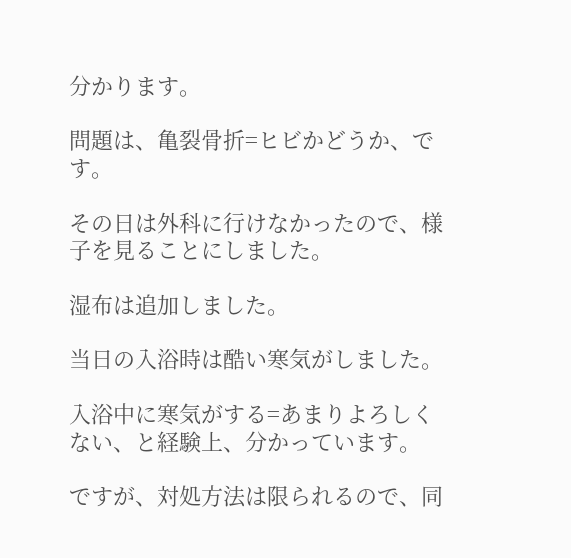分かります。

問題は、亀裂骨折=ヒビかどうか、です。

その日は外科に行けなかったので、様子を見ることにしました。

湿布は追加しました。

当日の入浴時は酷い寒気がしました。

入浴中に寒気がする=あまりよろしくない、と経験上、分かっています。

ですが、対処方法は限られるので、同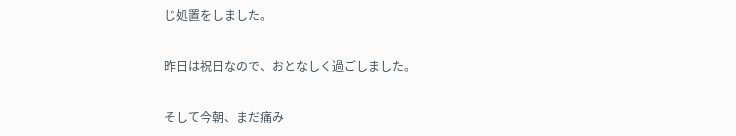じ処置をしました。

昨日は祝日なので、おとなしく過ごしました。

そして今朝、まだ痛み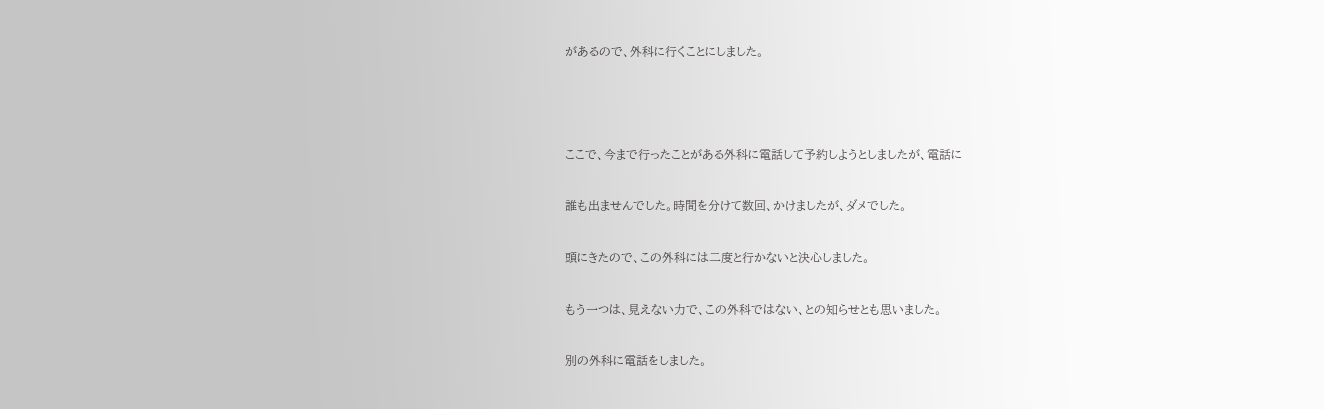があるので、外科に行くことにしました。



ここで、今まで行ったことがある外科に電話して予約しようとしましたが、電話に

誰も出ませんでした。時間を分けて数回、かけましたが、ダメでした。

頭にきたので、この外科には二度と行かないと決心しました。

もう一つは、見えない力で、この外科ではない、との知らせとも思いました。

別の外科に電話をしました。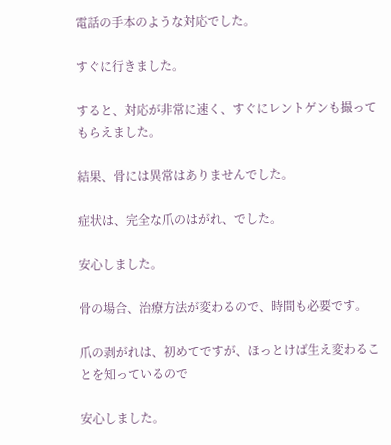電話の手本のような対応でした。

すぐに行きました。

すると、対応が非常に速く、すぐにレントゲンも撮ってもらえました。

結果、骨には異常はありませんでした。

症状は、完全な爪のはがれ、でした。

安心しました。

骨の場合、治療方法が変わるので、時間も必要です。

爪の剥がれは、初めてですが、ほっとけば生え変わることを知っているので

安心しました。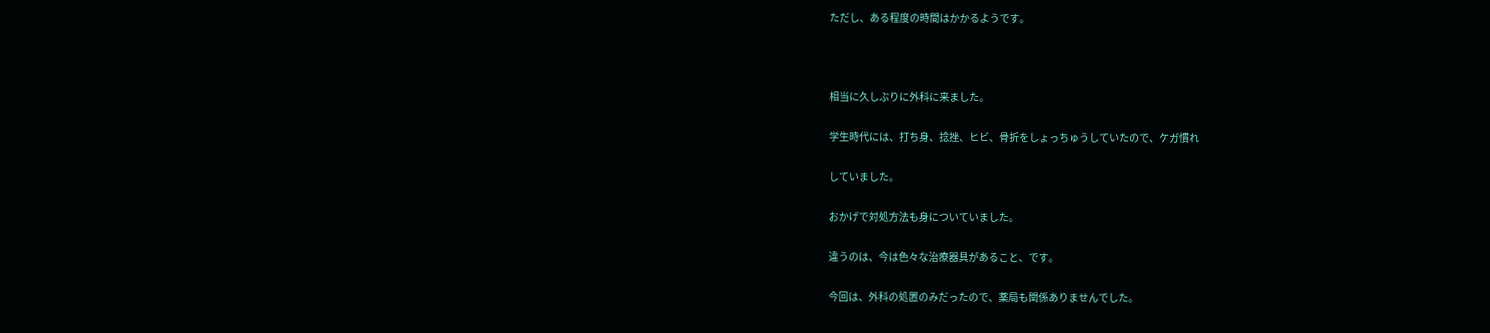ただし、ある程度の時間はかかるようです。



相当に久しぶりに外科に来ました。

学生時代には、打ち身、捻挫、ヒビ、骨折をしょっちゅうしていたので、ケガ慣れ

していました。

おかげで対処方法も身についていました。

違うのは、今は色々な治療器具があること、です。

今回は、外科の処置のみだったので、薬局も関係ありませんでした。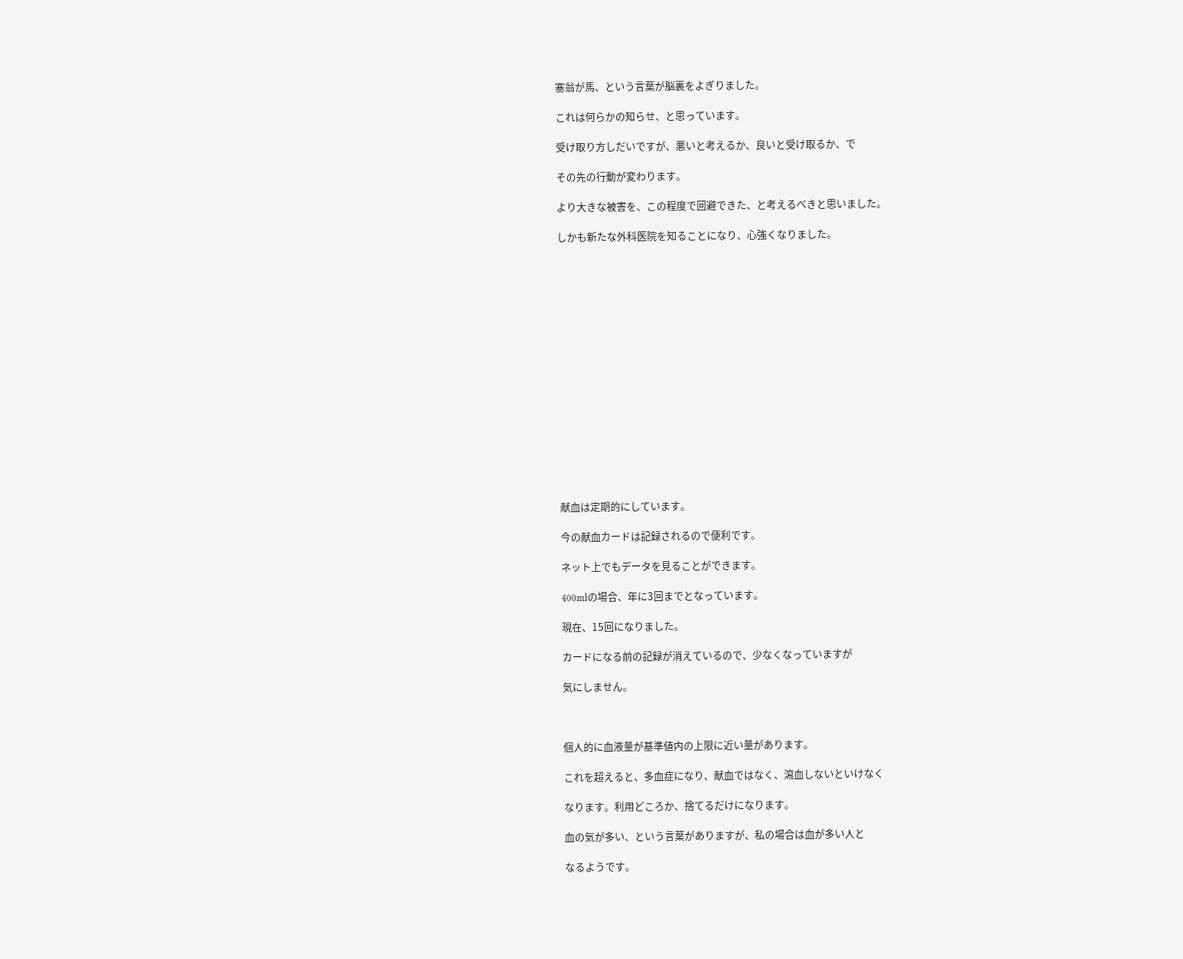塞翁が馬、という言葉が脳裏をよぎりました。

これは何らかの知らせ、と思っています。

受け取り方しだいですが、悪いと考えるか、良いと受け取るか、で

その先の行動が変わります。

より大きな被害を、この程度で回避できた、と考えるべきと思いました。

しかも新たな外科医院を知ることになり、心強くなりました。

















献血は定期的にしています。

今の献血カードは記録されるので便利です。

ネット上でもデータを見ることができます。

400mlの場合、年に3回までとなっています。

現在、15回になりました。

カードになる前の記録が消えているので、少なくなっていますが

気にしません。



個人的に血液量が基準値内の上限に近い量があります。

これを超えると、多血症になり、献血ではなく、瀉血しないといけなく

なります。利用どころか、捨てるだけになります。

血の気が多い、という言葉がありますが、私の場合は血が多い人と

なるようです。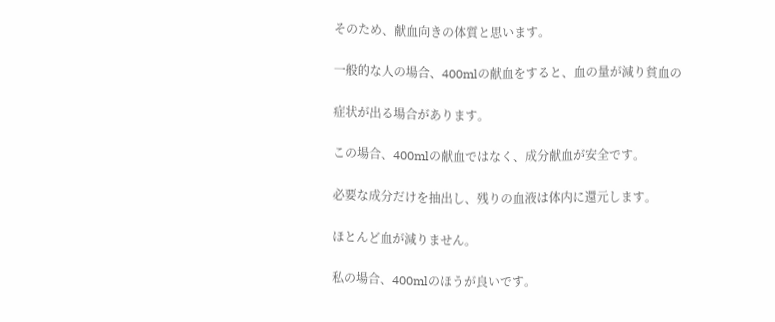そのため、献血向きの体質と思います。

一般的な人の場合、400mlの献血をすると、血の量が減り貧血の

症状が出る場合があります。

この場合、400mlの献血ではなく、成分献血が安全です。

必要な成分だけを抽出し、残りの血液は体内に還元します。

ほとんど血が減りません。

私の場合、400mlのほうが良いです。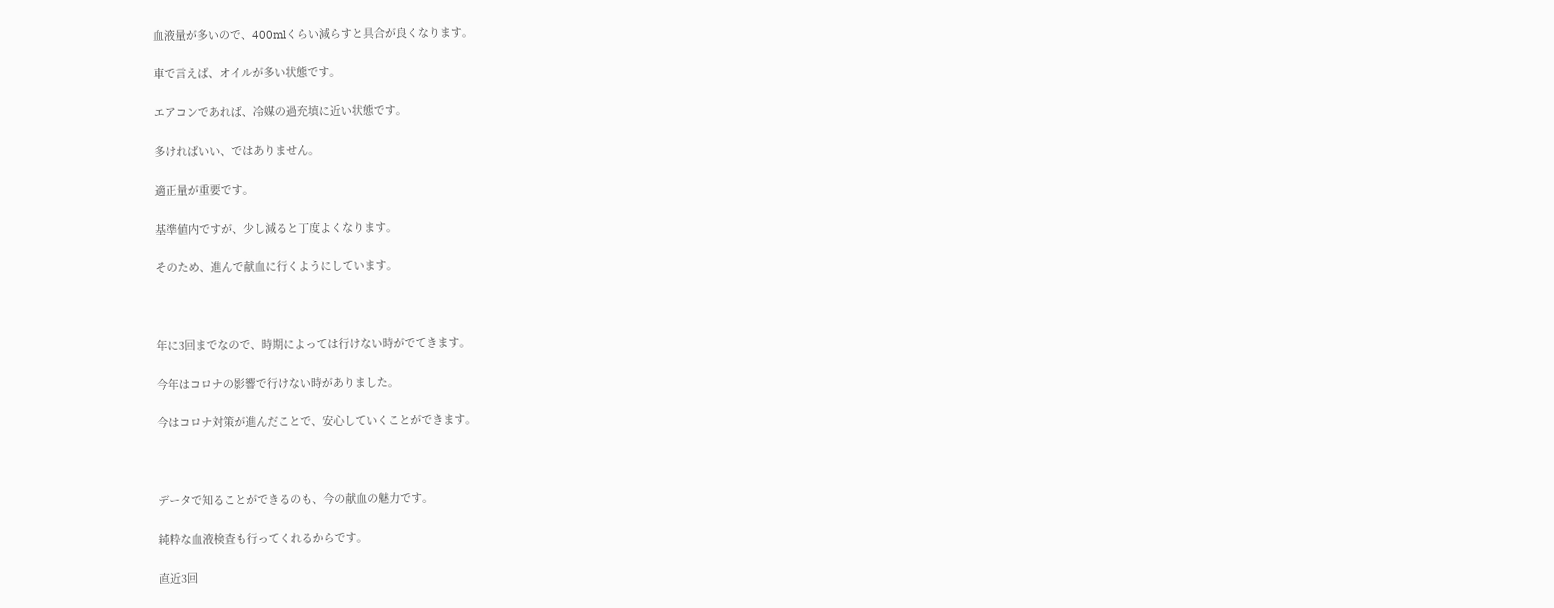血液量が多いので、400mlくらい減らすと具合が良くなります。

車で言えば、オイルが多い状態です。

エアコンであれば、冷媒の過充填に近い状態です。

多ければいい、ではありません。

適正量が重要です。

基準値内ですが、少し減ると丁度よくなります。

そのため、進んで献血に行くようにしています。



年に3回までなので、時期によっては行けない時がでてきます。

今年はコロナの影響で行けない時がありました。

今はコロナ対策が進んだことで、安心していくことができます。



データで知ることができるのも、今の献血の魅力です。

純粋な血液検査も行ってくれるからです。

直近3回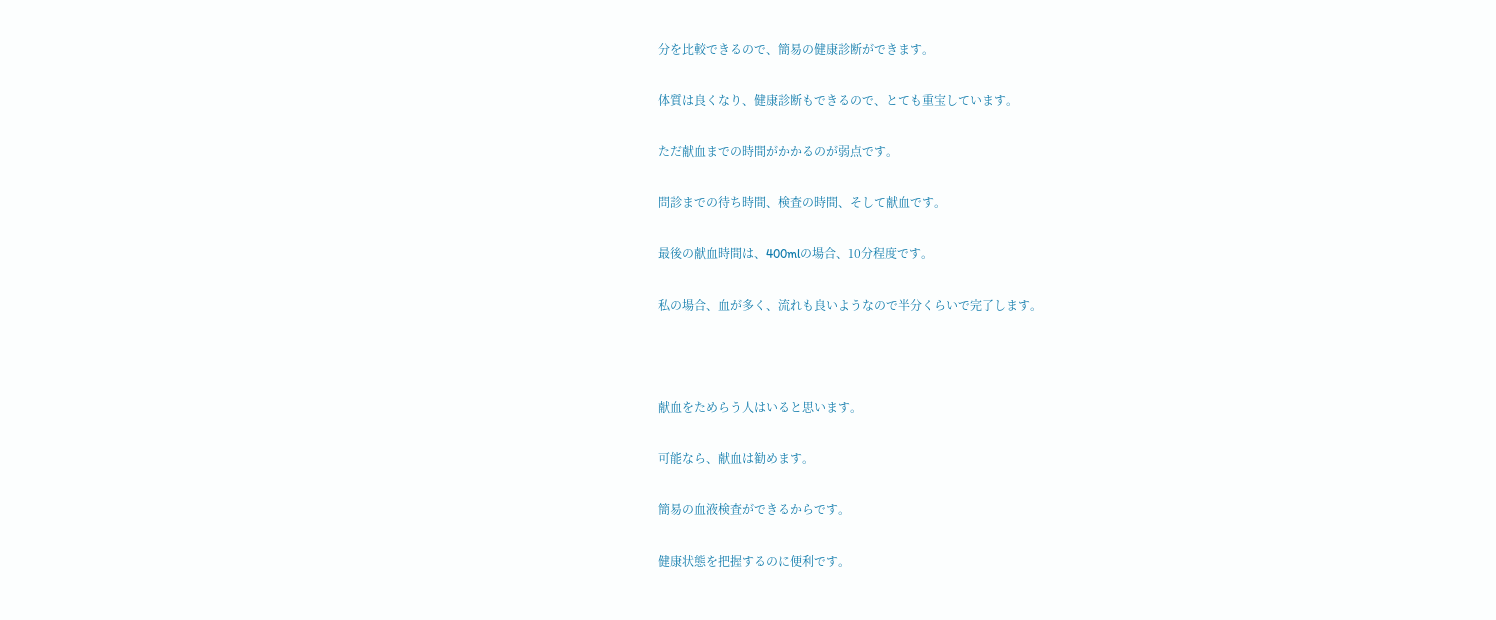分を比較できるので、簡易の健康診断ができます。

体質は良くなり、健康診断もできるので、とても重宝しています。

ただ献血までの時間がかかるのが弱点です。

問診までの待ち時間、検査の時間、そして献血です。

最後の献血時間は、400mlの場合、10分程度です。

私の場合、血が多く、流れも良いようなので半分くらいで完了します。



献血をためらう人はいると思います。

可能なら、献血は勧めます。

簡易の血液検査ができるからです。

健康状態を把握するのに便利です。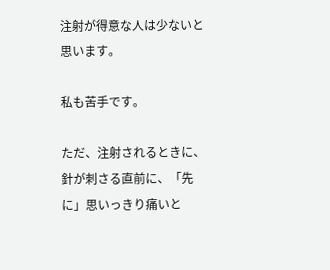注射が得意な人は少ないと思います。

私も苦手です。

ただ、注射されるときに、針が刺さる直前に、「先に」思いっきり痛いと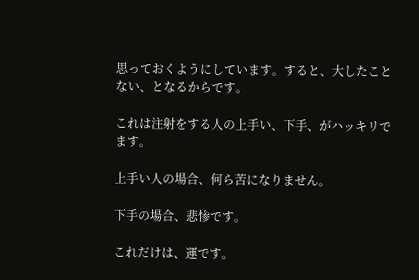思っておくようにしています。すると、大したことない、となるからです。

これは注射をする人の上手い、下手、がハッキリでます。

上手い人の場合、何ら苦になりません。

下手の場合、悲惨です。

これだけは、運です。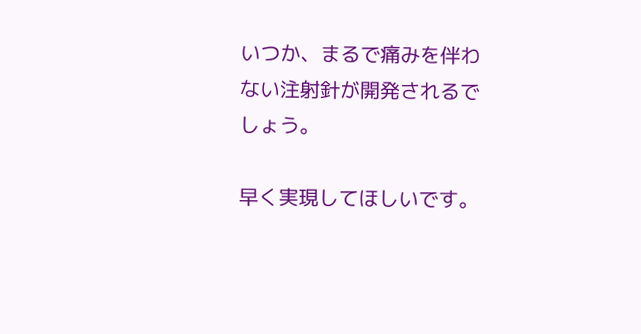いつか、まるで痛みを伴わない注射針が開発されるでしょう。

早く実現してほしいです。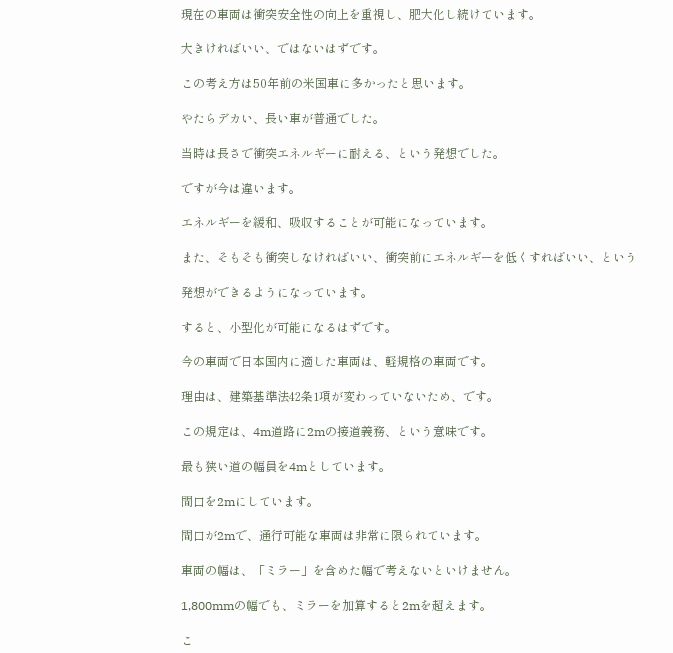現在の車両は衝突安全性の向上を重視し、肥大化し続けています。

大きければいい、ではないはずです。

この考え方は50年前の米国車に多かったと思います。

やたらデカい、長い車が普通でした。

当時は長さで衝突エネルギーに耐える、という発想でした。

ですが今は違います。

エネルギーを緩和、吸収することが可能になっています。

また、そもそも衝突しなければいい、衝突前にエネルギーを低くすればいい、という

発想ができるようになっています。

すると、小型化が可能になるはずです。

今の車両で日本国内に適した車両は、軽規格の車両です。

理由は、建築基準法42条1項が変わっていないため、です。

この規定は、4m道路に2mの接道義務、という意味です。

最も狭い道の幅員を4mとしています。

間口を2mにしています。

間口が2mで、通行可能な車両は非常に限られています。

車両の幅は、「ミラー」を含めた幅で考えないといけません。

1,800mmの幅でも、ミラーを加算すると2mを超えます。

こ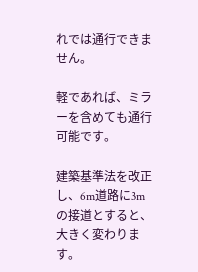れでは通行できません。

軽であれば、ミラーを含めても通行可能です。

建築基準法を改正し、6m道路に3mの接道とすると、大きく変わります。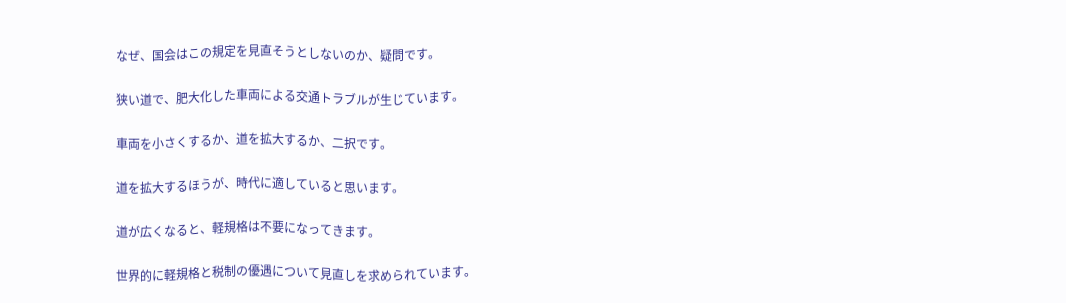なぜ、国会はこの規定を見直そうとしないのか、疑問です。

狭い道で、肥大化した車両による交通トラブルが生じています。

車両を小さくするか、道を拡大するか、二択です。

道を拡大するほうが、時代に適していると思います。

道が広くなると、軽規格は不要になってきます。

世界的に軽規格と税制の優遇について見直しを求められています。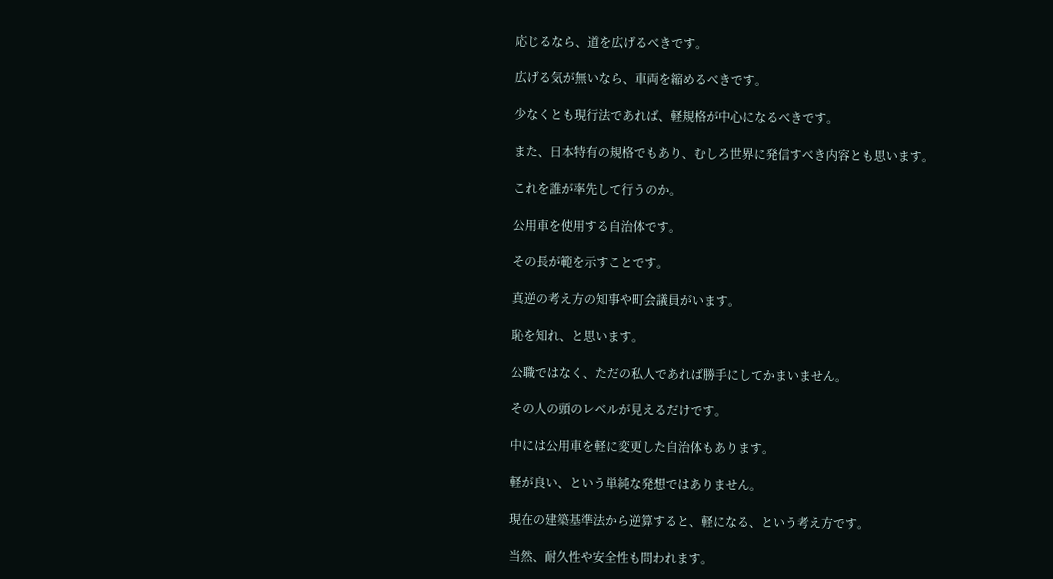応じるなら、道を広げるべきです。

広げる気が無いなら、車両を縮めるべきです。

少なくとも現行法であれば、軽規格が中心になるべきです。

また、日本特有の規格でもあり、むしろ世界に発信すべき内容とも思います。

これを誰が率先して行うのか。

公用車を使用する自治体です。

その長が範を示すことです。

真逆の考え方の知事や町会議員がいます。

恥を知れ、と思います。

公職ではなく、ただの私人であれば勝手にしてかまいません。

その人の頭のレベルが見えるだけです。

中には公用車を軽に変更した自治体もあります。

軽が良い、という単純な発想ではありません。

現在の建築基準法から逆算すると、軽になる、という考え方です。

当然、耐久性や安全性も問われます。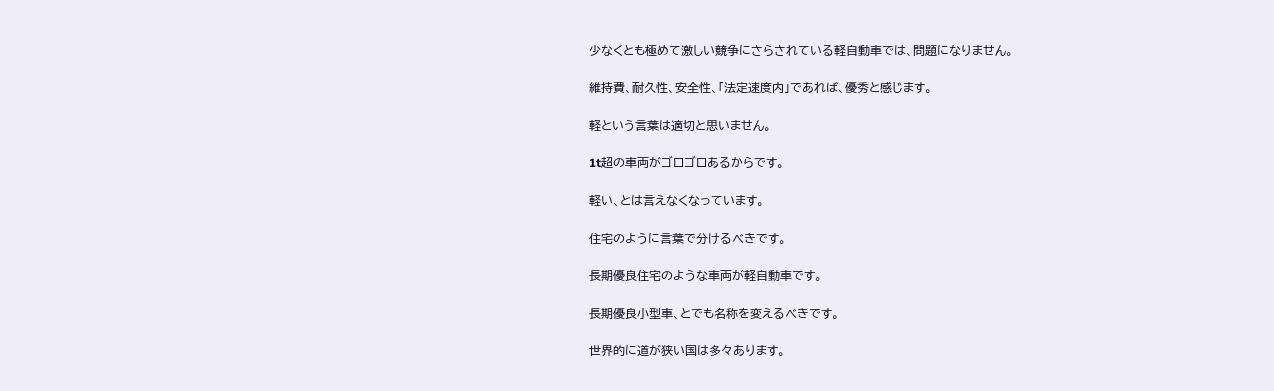少なくとも極めて激しい競争にさらされている軽自動車では、問題になりません。

維持費、耐久性、安全性、「法定速度内」であれば、優秀と感じます。

軽という言葉は適切と思いません。

1t超の車両がゴロゴロあるからです。

軽い、とは言えなくなっています。

住宅のように言葉で分けるべきです。

長期優良住宅のような車両が軽自動車です。

長期優良小型車、とでも名称を変えるべきです。

世界的に道が狭い国は多々あります。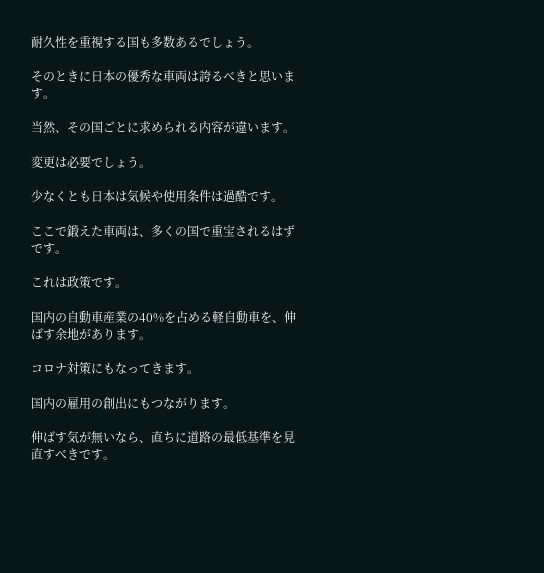耐久性を重視する国も多数あるでしょう。

そのときに日本の優秀な車両は誇るべきと思います。

当然、その国ごとに求められる内容が違います。

変更は必要でしょう。

少なくとも日本は気候や使用条件は過酷です。

ここで鍛えた車両は、多くの国で重宝されるはずです。

これは政策です。

国内の自動車産業の40%を占める軽自動車を、伸ばす余地があります。

コロナ対策にもなってきます。

国内の雇用の創出にもつながります。

伸ばす気が無いなら、直ちに道路の最低基準を見直すべきです。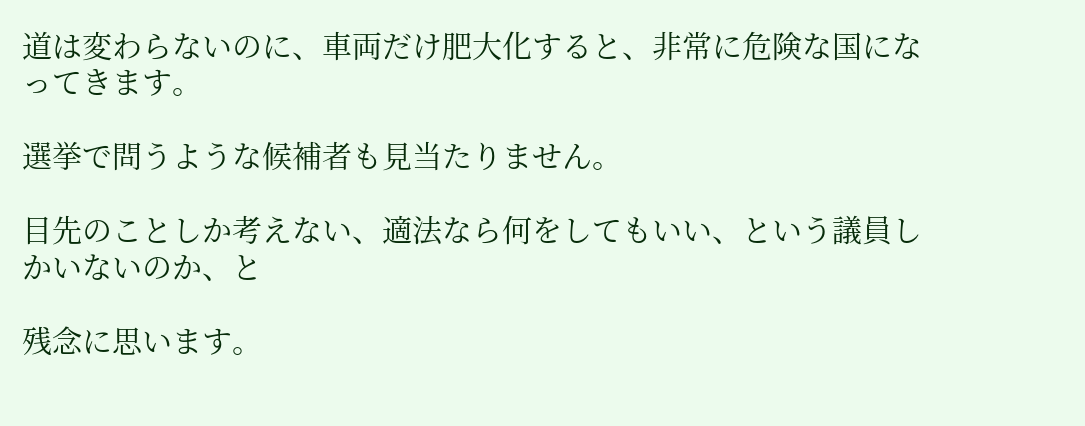道は変わらないのに、車両だけ肥大化すると、非常に危険な国になってきます。

選挙で問うような候補者も見当たりません。

目先のことしか考えない、適法なら何をしてもいい、という議員しかいないのか、と

残念に思います。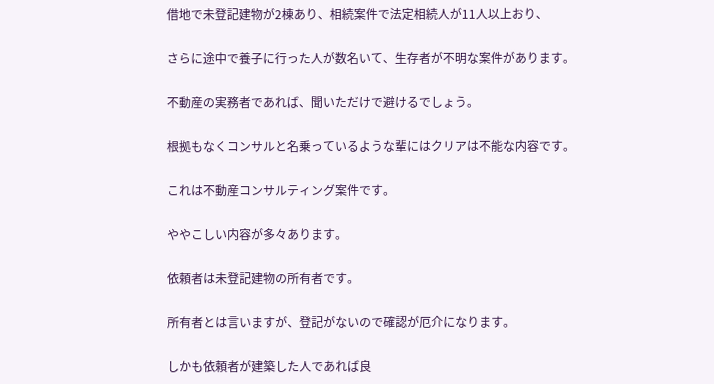借地で未登記建物が2棟あり、相続案件で法定相続人が11人以上おり、

さらに途中で養子に行った人が数名いて、生存者が不明な案件があります。

不動産の実務者であれば、聞いただけで避けるでしょう。

根拠もなくコンサルと名乗っているような輩にはクリアは不能な内容です。

これは不動産コンサルティング案件です。

ややこしい内容が多々あります。

依頼者は未登記建物の所有者です。

所有者とは言いますが、登記がないので確認が厄介になります。

しかも依頼者が建築した人であれば良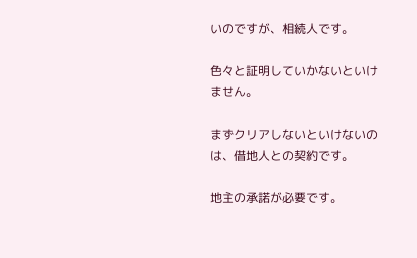いのですが、相続人です。

色々と証明していかないといけません。

まずクリアしないといけないのは、借地人との契約です。

地主の承諾が必要です。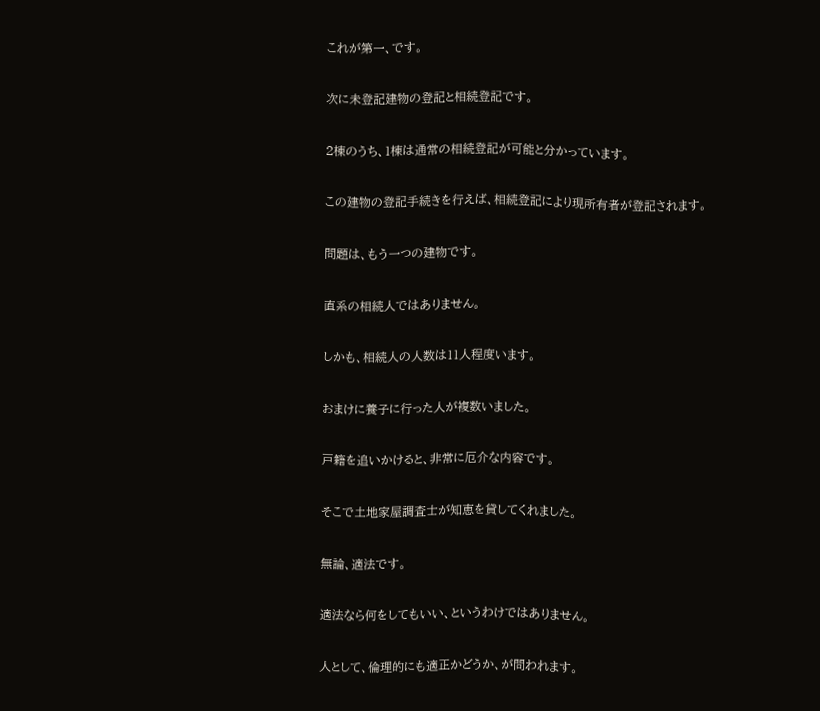これが第一、です。

次に未登記建物の登記と相続登記です。

2棟のうち、1棟は通常の相続登記が可能と分かっています。

この建物の登記手続きを行えば、相続登記により現所有者が登記されます。

問題は、もう一つの建物です。

直系の相続人ではありません。

しかも、相続人の人数は11人程度います。

おまけに養子に行った人が複数いました。

戸籍を追いかけると、非常に厄介な内容です。

そこで土地家屋調査士が知恵を貸してくれました。

無論、適法です。

適法なら何をしてもいい、というわけではありません。

人として、倫理的にも適正かどうか、が問われます。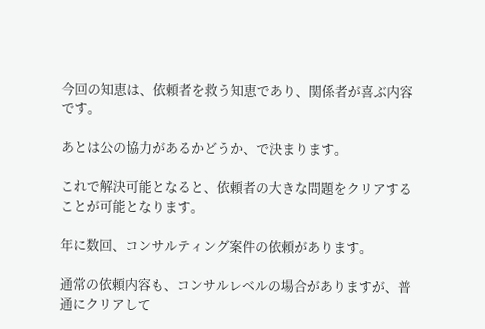今回の知恵は、依頼者を救う知恵であり、関係者が喜ぶ内容です。

あとは公の協力があるかどうか、で決まります。

これで解決可能となると、依頼者の大きな問題をクリアすることが可能となります。

年に数回、コンサルティング案件の依頼があります。

通常の依頼内容も、コンサルレベルの場合がありますが、普通にクリアして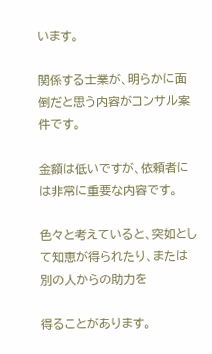います。

関係する士業が、明らかに面倒だと思う内容がコンサル案件です。

金額は低いですが、依頼者には非常に重要な内容です。

色々と考えていると、突如として知恵が得られたり、または別の人からの助力を

得ることがあります。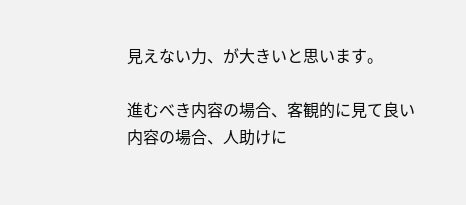見えない力、が大きいと思います。

進むべき内容の場合、客観的に見て良い内容の場合、人助けに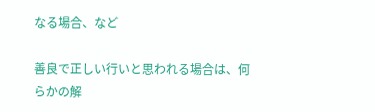なる場合、など

善良で正しい行いと思われる場合は、何らかの解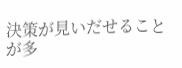決策が見いだせることが多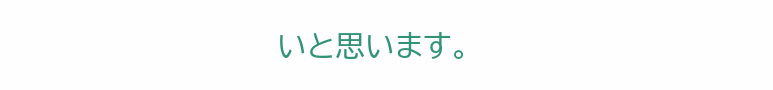いと思います。